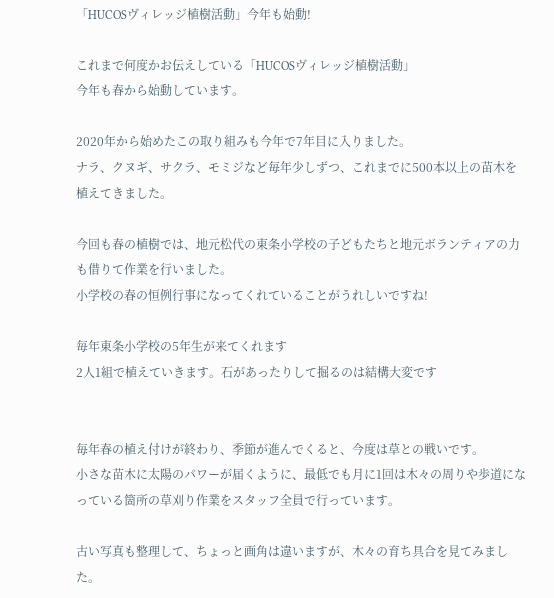「HUCOSヴィレッジ植樹活動」今年も始動!

これまで何度かお伝えしている「HUCOSヴィレッジ植樹活動」
今年も春から始動しています。

2020年から始めたこの取り組みも今年で7年目に入りました。
ナラ、クヌギ、サクラ、モミジなど毎年少しずつ、これまでに500本以上の苗木を植えてきました。

今回も春の植樹では、地元松代の東条小学校の子どもたちと地元ボランティアの力も借りて作業を行いました。
小学校の春の恒例行事になってくれていることがうれしいですね!

毎年東条小学校の5年生が来てくれます
2人1組で植えていきます。石があったりして掘るのは結構大変です


毎年春の植え付けが終わり、季節が進んでくると、今度は草との戦いです。
小さな苗木に太陽のパワーが届くように、最低でも月に1回は木々の周りや歩道になっている箇所の草刈り作業をスタッフ全員で行っています。

古い写真も整理して、ちょっと画角は違いますが、木々の育ち具合を見てみました。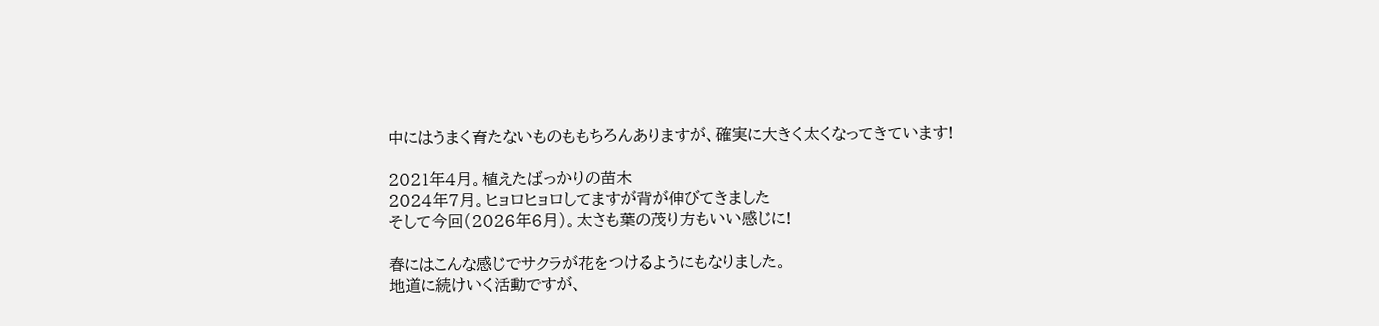中にはうまく育たないものももちろんありますが、確実に大きく太くなってきています!

2021年4月。植えたばっかりの苗木
2024年7月。ヒョロヒョロしてますが背が伸びてきました
そして今回(2026年6月)。太さも葉の茂り方もいい感じに!

春にはこんな感じでサクラが花をつけるようにもなりました。
地道に続けいく活動ですが、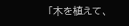「木を植えて、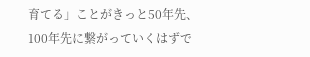育てる」ことがきっと50年先、100年先に繋がっていくはずで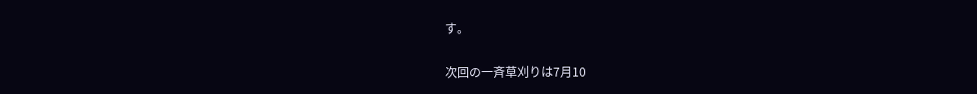す。

次回の一斉草刈りは7月10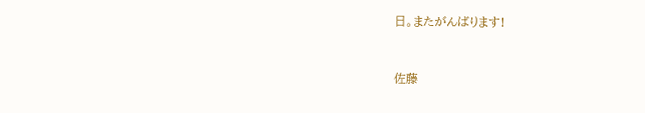日。またがんばります!


佐藤